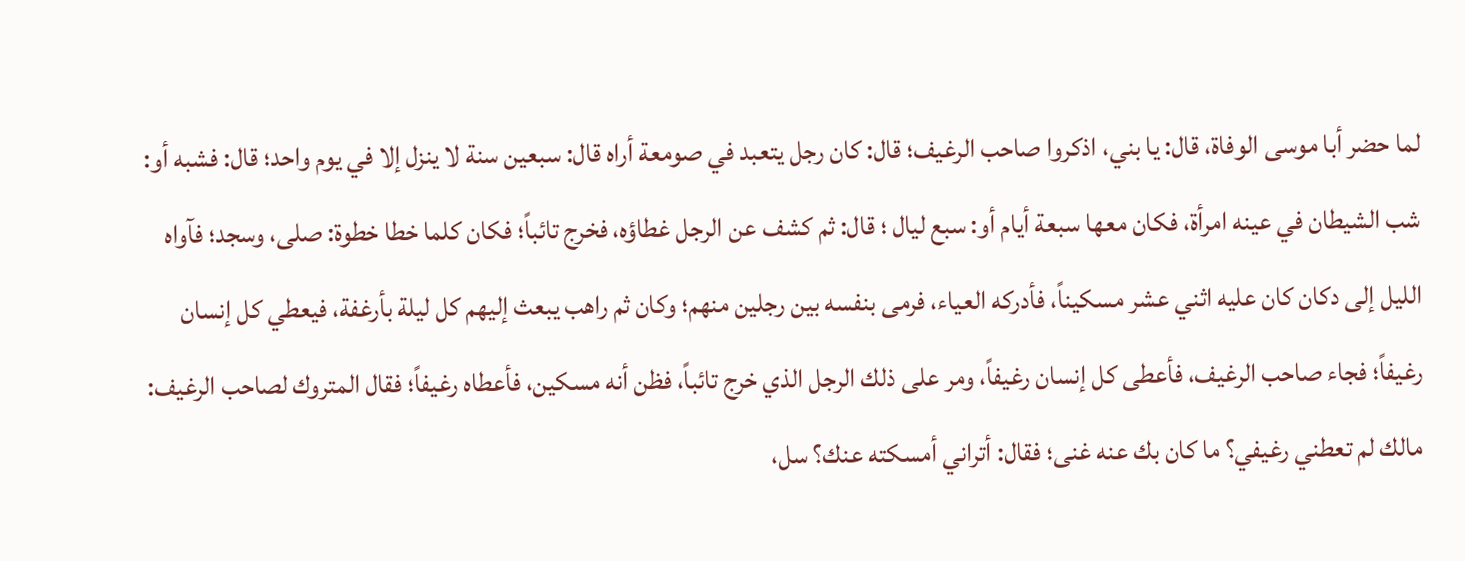لما حضر أبا موسى الوفاة، قال: يا بني، اذكروا صاحب الرغيف؛ قال: كان رجل يتعبد في صومعة أراه قال: سبعين سنة لا ينزل إلا في يوم واحد؛ قال: فشبه أو: شب الشيطان في عينه امرأة، فكان معها سبعة أيام أو: سبع ليال ؛ قال: ثم كشف عن الرجل غطاؤه، فخرج تائباً؛ فكان كلما خطا خطوة: صلى، وسجد؛ فآواه الليل إلى دكان كان عليه اثني عشر مسكيناً، فأدركه العياء، فرمى بنفسه بين رجلين منهم؛ وكان ثم راهب يبعث إليهم كل ليلة بأرغفة، فيعطي كل إنسان رغيفاً؛ فجاء صاحب الرغيف، فأعطى كل إنسان رغيفاً، ومر على ذلك الرجل الذي خرج تائباً، فظن أنه مسكين، فأعطاه رغيفاً؛ فقال المتروك لصاحب الرغيف: مالك لم تعطني رغيفي؟ ما كان بك عنه غنى؛ فقال: أتراني أمسكته عنك؟ سل،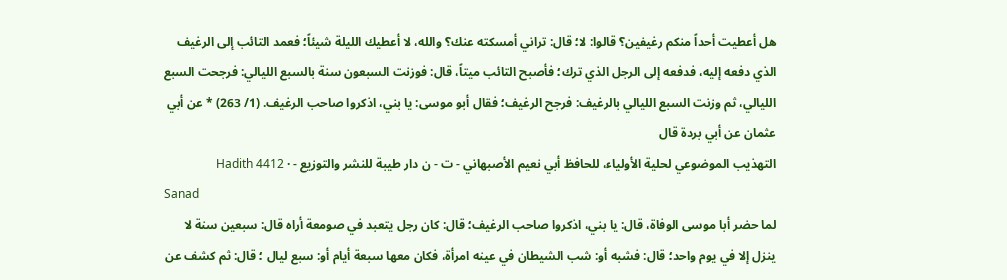هل أعطيت أحداً منكم رغيفين؟ قالوا: لا؛ قال: تراني أمسكته عنك؟ والله، لا أعطيك الليلة شيئاً؛ فعمد التائب إلى الرغيف الذي دفعه إليه، فدفعه إلى الرجل الذي ترك؛ فأصبح التائب ميتاً، قال: فوزنت السبعون سنة بالسبع الليالي: فرجحت السبع الليالي، ثم وزنت السبع الليالي بالرغيف: فرجح الرغيف؛ فقال أبو موسى: يا بني، اذكروا صاحب الرغيف. (1/ 263) * عن أبي عثمان عن أبي بردة قال
التهذيب الموضوعي لحلية الأولياء، للحافظ أبي نعيم الأصبهاني - ت - ن دار طيبة للنشر والتوزيع - · Hadith 4412
Sanad
لما حضر أبا موسى الوفاة، قال: يا بني، اذكروا صاحب الرغيف؛ قال: كان رجل يتعبد في صومعة أراه قال: سبعين سنة لا ينزل إلا في يوم واحد؛ قال: فشبه أو: شب الشيطان في عينه امرأة، فكان معها سبعة أيام أو: سبع ليال ؛ قال: ثم كشف عن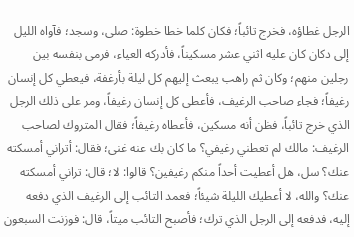الرجل غطاؤه، فخرج تائباً؛ فكان كلما خطا خطوة: صلى، وسجد؛ فآواه الليل إلى دكان كان عليه اثني عشر مسكيناً، فأدركه العياء، فرمى بنفسه بين رجلين منهم؛ وكان ثم راهب يبعث إليهم كل ليلة بأرغفة، فيعطي كل إنسان رغيفاً؛ فجاء صاحب الرغيف، فأعطى كل إنسان رغيفاً، ومر على ذلك الرجل الذي خرج تائباً، فظن أنه مسكين، فأعطاه رغيفاً؛ فقال المتروك لصاحب الرغيف: مالك لم تعطني رغيفي؟ ما كان بك عنه غنى؛ فقال: أتراني أمسكته عنك؟ سل، هل أعطيت أحداً منكم رغيفين؟ قالوا: لا؛ قال: تراني أمسكته عنك؟ والله، لا أعطيك الليلة شيئاً؛ فعمد التائب إلى الرغيف الذي دفعه إليه، فدفعه إلى الرجل الذي ترك؛ فأصبح التائب ميتاً، قال: فوزنت السبعون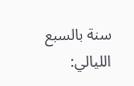سنة بالسبع الليالي: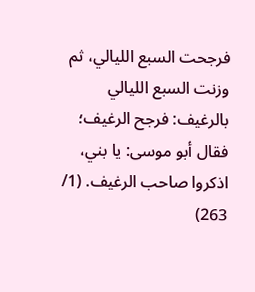فرجحت السبع الليالي، ثم وزنت السبع الليالي بالرغيف: فرجح الرغيف؛ فقال أبو موسى: يا بني، اذكروا صاحب الرغيف. (1/ 263)